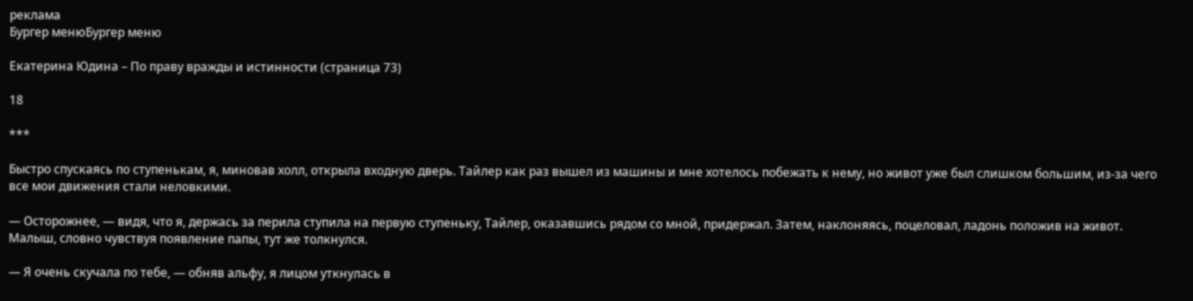реклама
Бургер менюБургер меню

Екатерина Юдина – По праву вражды и истинности (страница 73)

18

***

Быстро спускаясь по ступенькам, я, миновав холл, открыла входную дверь. Тайлер как раз вышел из машины и мне хотелось побежать к нему, но живот уже был слишком большим, из-за чего все мои движения стали неловкими.

— Осторожнее, — видя, что я, держась за перила ступила на первую ступеньку, Тайлер, оказавшись рядом со мной, придержал. Затем, наклоняясь, поцеловал, ладонь положив на живот. Малыш, словно чувствуя появление папы, тут же толкнулся.

— Я очень скучала по тебе, — обняв альфу, я лицом уткнулась в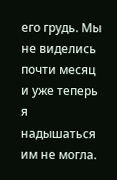его грудь. Мы не виделись почти месяц и уже теперь я надышаться им не могла.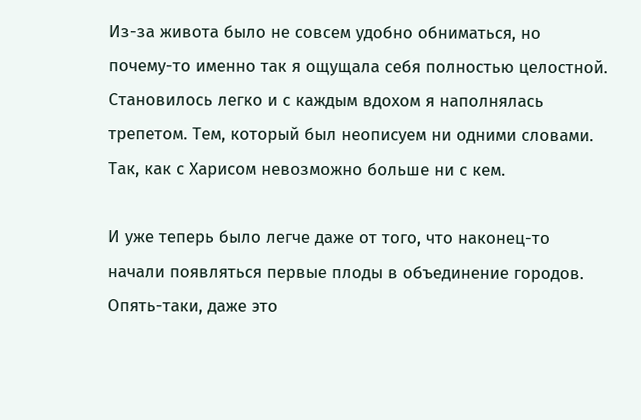Из-за живота было не совсем удобно обниматься, но почему-то именно так я ощущала себя полностью целостной. Становилось легко и с каждым вдохом я наполнялась трепетом. Тем, который был неописуем ни одними словами. Так, как с Харисом невозможно больше ни с кем.

И уже теперь было легче даже от того, что наконец-то начали появляться первые плоды в объединение городов. Опять-таки, даже это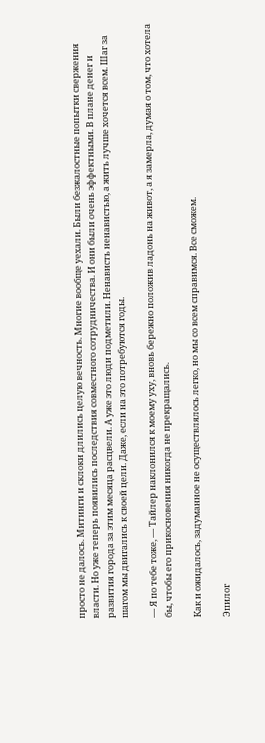просто не далось. Митинги и склоки длились целую вечность. Многие вообще уехали. Были безжалостные попытки свержения власти. Но уже теперь появились последствия совместного сотрудничества. И они были очень эффектными. В плане денег и развития города за этим месяца расцвели. А уже это люди подметили. Ненависть ненавистью, а жить лучше хочется всем. Шаг за шагом мы двигались к своей цели. Даже, если на это потребуются годы.

— Я по тебе тоже, — Тайлер наклонился к моему уху, вновь бережно положив ладонь на живот, а я замерла, думая о том, что хотела бы, чтобы его прикосновения никогда не прекращались.

Как и ожидалось, задуманное не осуществлялось легко, но мы со всем справимся. Все сможем.

Эпилог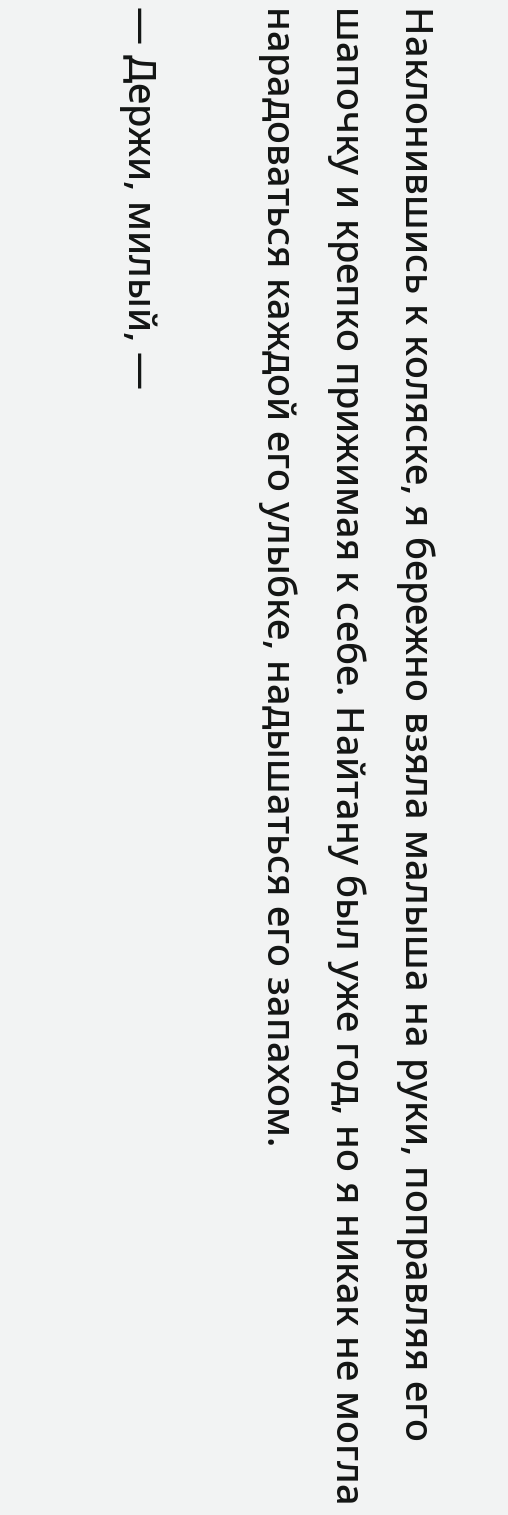Наклонившись к коляске, я бережно взяла малыша на руки, поправляя его шапочку и крепко прижимая к себе. Найтану был уже год, но я никак не могла нарадоваться каждой его улыбке, надышаться его запахом.

— Держи, милый, —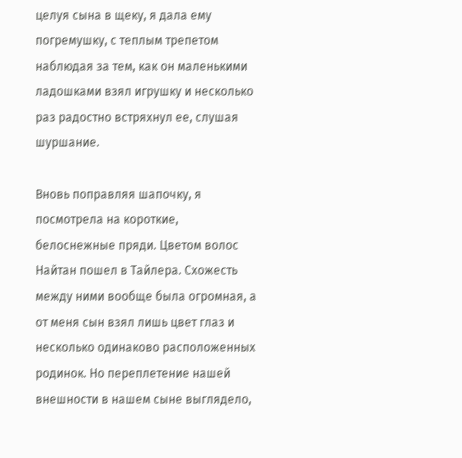целуя сына в щеку, я дала ему погремушку, с теплым трепетом наблюдая за тем, как он маленькими ладошками взял игрушку и несколько раз радостно встряхнул ее, слушая шуршание.

Вновь поправляя шапочку, я посмотрела на короткие, белоснежные пряди. Цветом волос Найтан пошел в Тайлера. Схожесть между ними вообще была огромная, а от меня сын взял лишь цвет глаз и несколько одинаково расположенных родинок. Но переплетение нашей внешности в нашем сыне выглядело,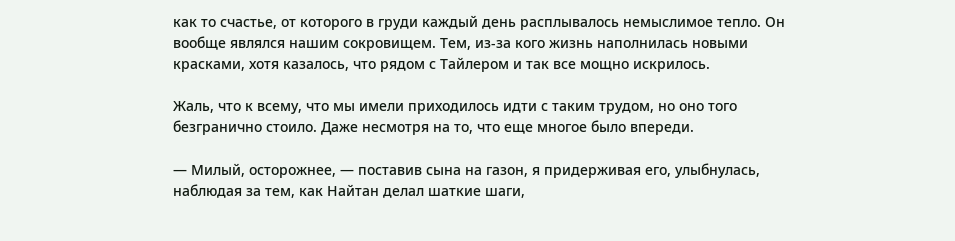как то счастье, от которого в груди каждый день расплывалось немыслимое тепло. Он вообще являлся нашим сокровищем. Тем, из-за кого жизнь наполнилась новыми красками, хотя казалось, что рядом с Тайлером и так все мощно искрилось.

Жаль, что к всему, что мы имели приходилось идти с таким трудом, но оно того безгранично стоило. Даже несмотря на то, что еще многое было впереди.

— Милый, осторожнее, — поставив сына на газон, я придерживая его, улыбнулась, наблюдая за тем, как Найтан делал шаткие шаги,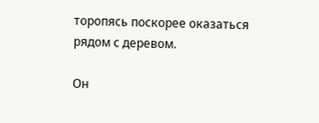торопясь поскорее оказаться рядом с деревом.

Он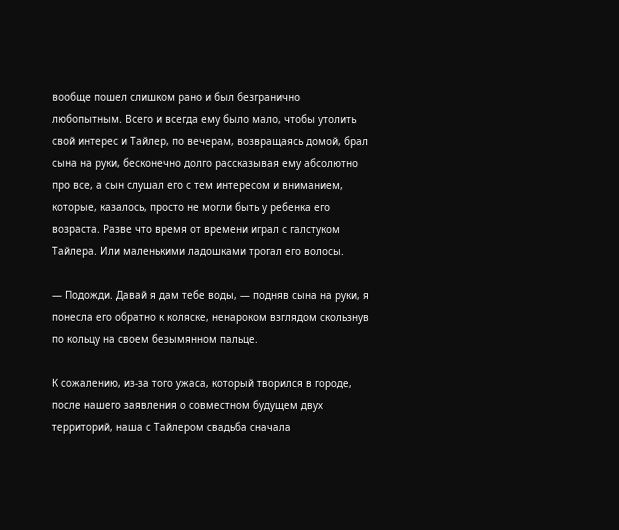вообще пошел слишком рано и был безгранично любопытным. Всего и всегда ему было мало, чтобы утолить свой интерес и Тайлер, по вечерам, возвращаясь домой, брал сына на руки, бесконечно долго рассказывая ему абсолютно про все, а сын слушал его с тем интересом и вниманием, которые, казалось, просто не могли быть у ребенка его возраста. Разве что время от времени играл с галстуком Тайлера. Или маленькими ладошками трогал его волосы.

— Подожди. Давай я дам тебе воды, — подняв сына на руки, я понесла его обратно к коляске, ненароком взглядом скользнув по кольцу на своем безымянном пальце.

К сожалению, из-за того ужаса, который творился в городе, после нашего заявления о совместном будущем двух территорий, наша с Тайлером свадьба сначала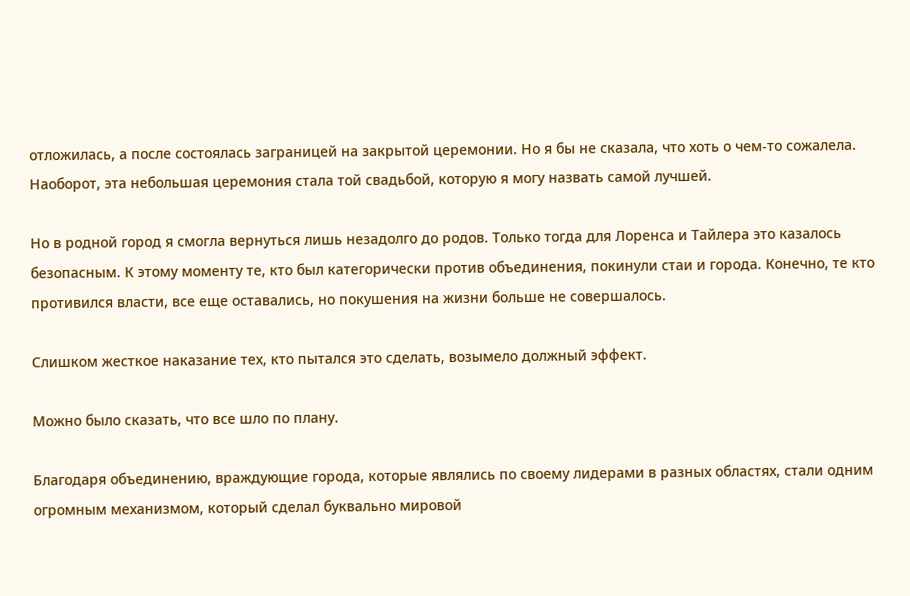отложилась, а после состоялась заграницей на закрытой церемонии. Но я бы не сказала, что хоть о чем-то сожалела. Наоборот, эта небольшая церемония стала той свадьбой, которую я могу назвать самой лучшей.

Но в родной город я смогла вернуться лишь незадолго до родов. Только тогда для Лоренса и Тайлера это казалось безопасным. К этому моменту те, кто был категорически против объединения, покинули стаи и города. Конечно, те кто противился власти, все еще оставались, но покушения на жизни больше не совершалось.

Слишком жесткое наказание тех, кто пытался это сделать, возымело должный эффект.

Можно было сказать, что все шло по плану.

Благодаря объединению, враждующие города, которые являлись по своему лидерами в разных областях, стали одним огромным механизмом, который сделал буквально мировой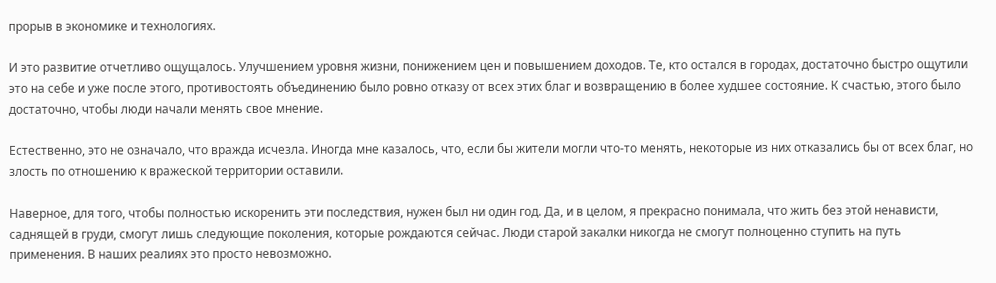прорыв в экономике и технологиях.

И это развитие отчетливо ощущалось. Улучшением уровня жизни, понижением цен и повышением доходов. Те, кто остался в городах, достаточно быстро ощутили это на себе и уже после этого, противостоять объединению было ровно отказу от всех этих благ и возвращению в более худшее состояние. К счастью, этого было достаточно, чтобы люди начали менять свое мнение.

Естественно, это не означало, что вражда исчезла. Иногда мне казалось, что, если бы жители могли что-то менять, некоторые из них отказались бы от всех благ, но злость по отношению к вражеской территории оставили.

Наверное, для того, чтобы полностью искоренить эти последствия, нужен был ни один год. Да, и в целом, я прекрасно понимала, что жить без этой ненависти, саднящей в груди, смогут лишь следующие поколения, которые рождаются сейчас. Люди старой закалки никогда не смогут полноценно ступить на путь применения. В наших реалиях это просто невозможно.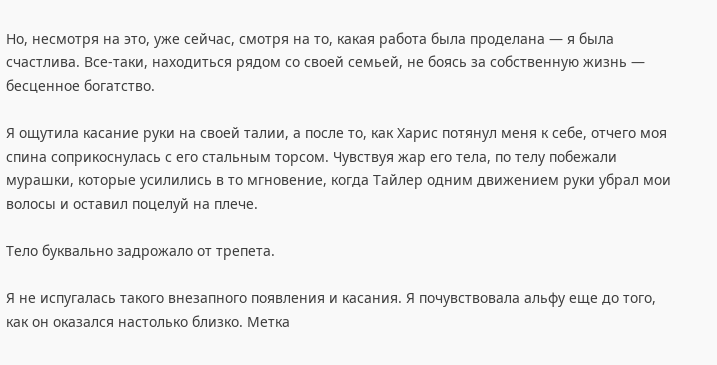Но, несмотря на это, уже сейчас, смотря на то, какая работа была проделана — я была счастлива. Все-таки, находиться рядом со своей семьей, не боясь за собственную жизнь — бесценное богатство.

Я ощутила касание руки на своей талии, а после то, как Харис потянул меня к себе, отчего моя спина соприкоснулась с его стальным торсом. Чувствуя жар его тела, по телу побежали мурашки, которые усилились в то мгновение, когда Тайлер одним движением руки убрал мои волосы и оставил поцелуй на плече.

Тело буквально задрожало от трепета.

Я не испугалась такого внезапного появления и касания. Я почувствовала альфу еще до того, как он оказался настолько близко. Метка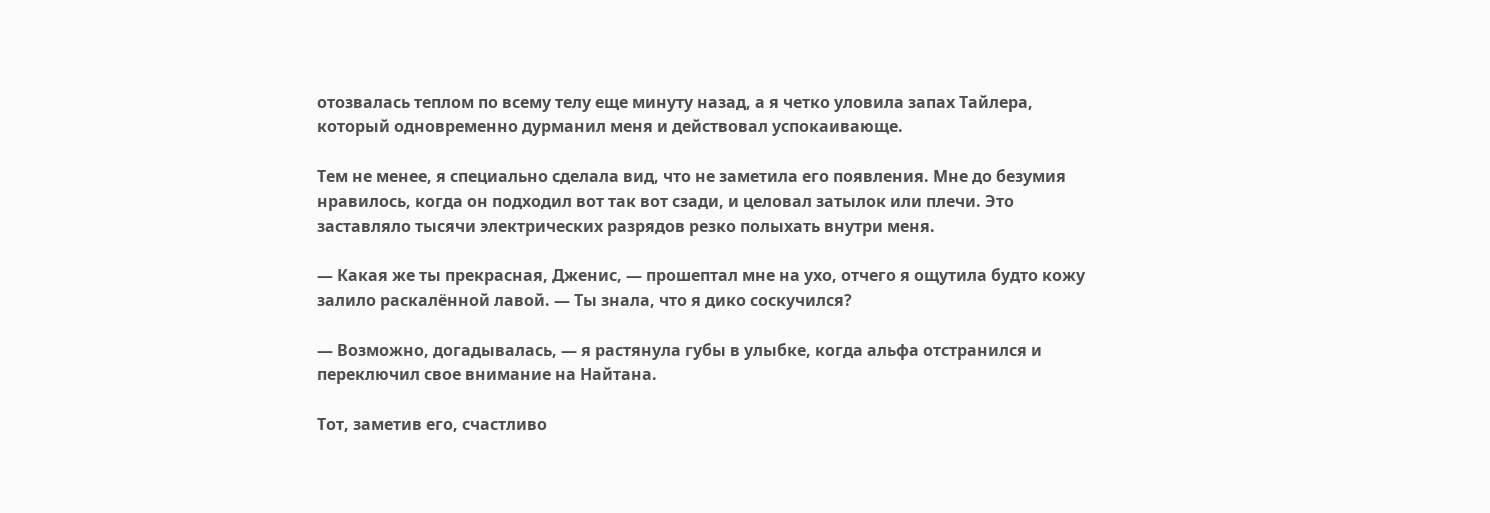отозвалась теплом по всему телу еще минуту назад, а я четко уловила запах Тайлера, который одновременно дурманил меня и действовал успокаивающе.

Тем не менее, я специально сделала вид, что не заметила его появления. Мне до безумия нравилось, когда он подходил вот так вот сзади, и целовал затылок или плечи. Это заставляло тысячи электрических разрядов резко полыхать внутри меня.

— Какая же ты прекрасная, Дженис, — прошептал мне на ухо, отчего я ощутила будто кожу залило раскалённой лавой. — Ты знала, что я дико соскучился?

— Возможно, догадывалась, — я растянула губы в улыбке, когда альфа отстранился и переключил свое внимание на Найтана.

Тот, заметив его, счастливо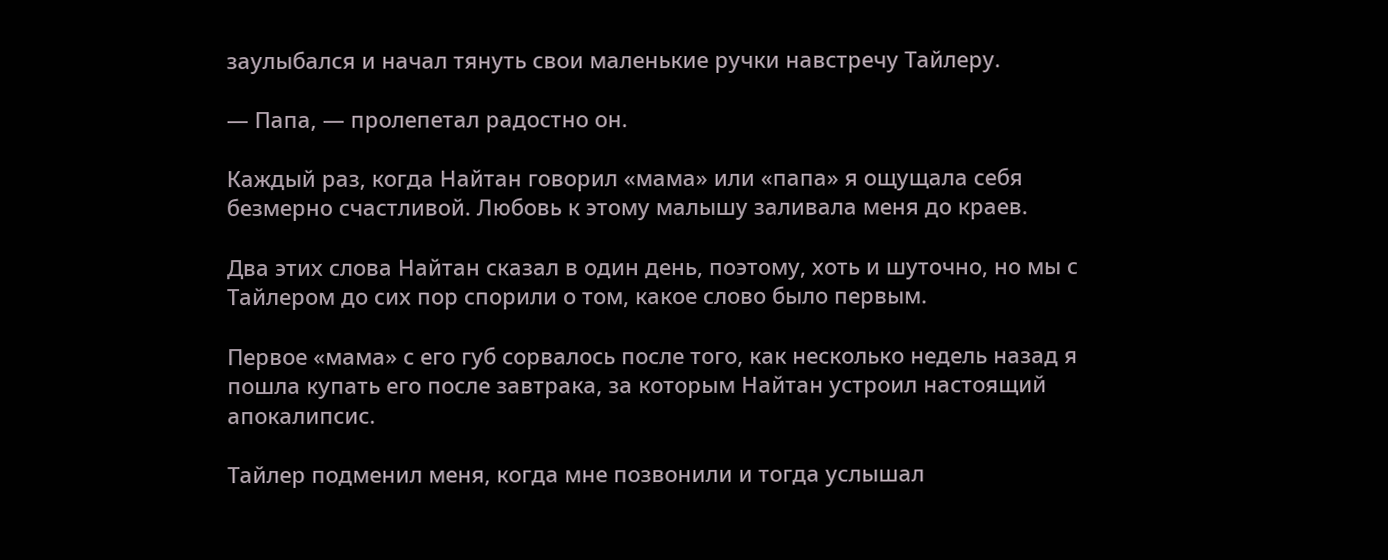заулыбался и начал тянуть свои маленькие ручки навстречу Тайлеру.

— Папа, — пролепетал радостно он.

Каждый раз, когда Найтан говорил «мама» или «папа» я ощущала себя безмерно счастливой. Любовь к этому малышу заливала меня до краев.

Два этих слова Найтан сказал в один день, поэтому, хоть и шуточно, но мы с Тайлером до сих пор спорили о том, какое слово было первым.

Первое «мама» с его губ сорвалось после того, как несколько недель назад я пошла купать его после завтрака, за которым Найтан устроил настоящий апокалипсис.

Тайлер подменил меня, когда мне позвонили и тогда услышал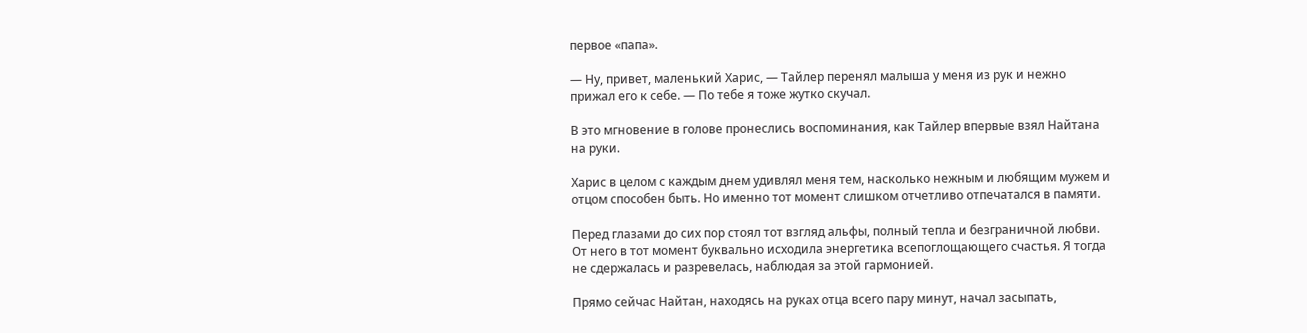первое «папа».

— Ну, привет, маленький Харис, — Тайлер перенял малыша у меня из рук и нежно прижал его к себе. — По тебе я тоже жутко скучал.

В это мгновение в голове пронеслись воспоминания, как Тайлер впервые взял Найтана на руки.

Харис в целом с каждым днем удивлял меня тем, насколько нежным и любящим мужем и отцом способен быть. Но именно тот момент слишком отчетливо отпечатался в памяти.

Перед глазами до сих пор стоял тот взгляд альфы, полный тепла и безграничной любви. От него в тот момент буквально исходила энергетика всепоглощающего счастья. Я тогда не сдержалась и разревелась, наблюдая за этой гармонией.

Прямо сейчас Найтан, находясь на руках отца всего пару минут, начал засыпать,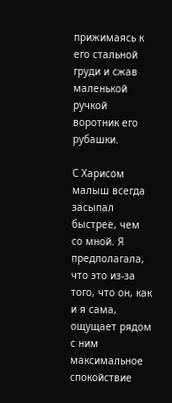прижимаясь к его стальной груди и сжав маленькой ручкой воротник его рубашки.

С Харисом малыш всегда засыпал быстрее, чем со мной. Я предполагала, что это из-за того, что он, как и я сама, ощущает рядом с ним максимальное спокойствие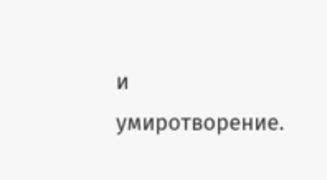и умиротворение.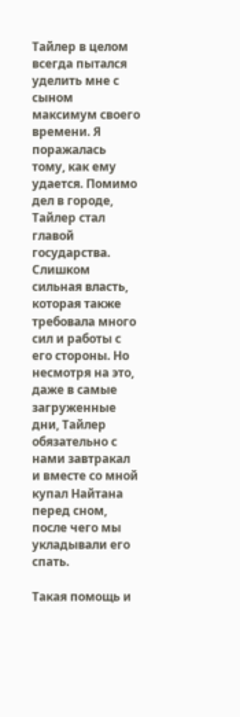Тайлер в целом всегда пытался уделить мне с сыном максимум своего времени. Я поражалась тому, как ему удается. Помимо дел в городе, Тайлер стал главой государства. Слишком сильная власть, которая также требовала много сил и работы с его стороны. Но несмотря на это, даже в самые загруженные дни, Тайлер обязательно с нами завтракал и вместе со мной купал Найтана перед сном, после чего мы укладывали его спать.

Такая помощь и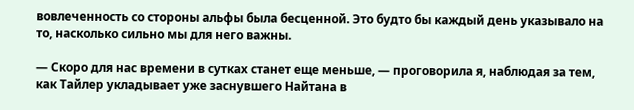вовлеченность со стороны альфы была бесценной. Это будто бы каждый день указывало на то, насколько сильно мы для него важны.

— Скоро для нас времени в сутках станет еще меньше, — проговорила я, наблюдая за тем, как Тайлер укладывает уже заснувшего Найтана в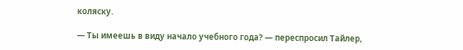коляску.

— Ты имеешь в виду начало учебного года? — переспросил Тайлер,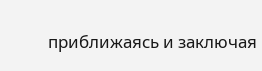приближаясь и заключая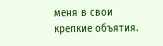меня в свои крепкие объятия.